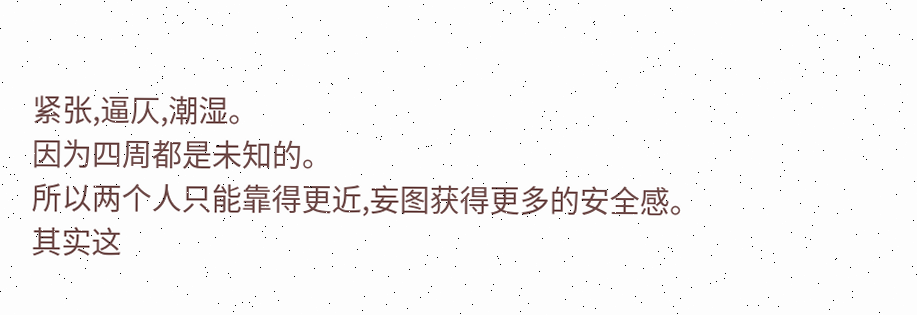紧张,逼仄,潮湿。
因为四周都是未知的。
所以两个人只能靠得更近,妄图获得更多的安全感。
其实这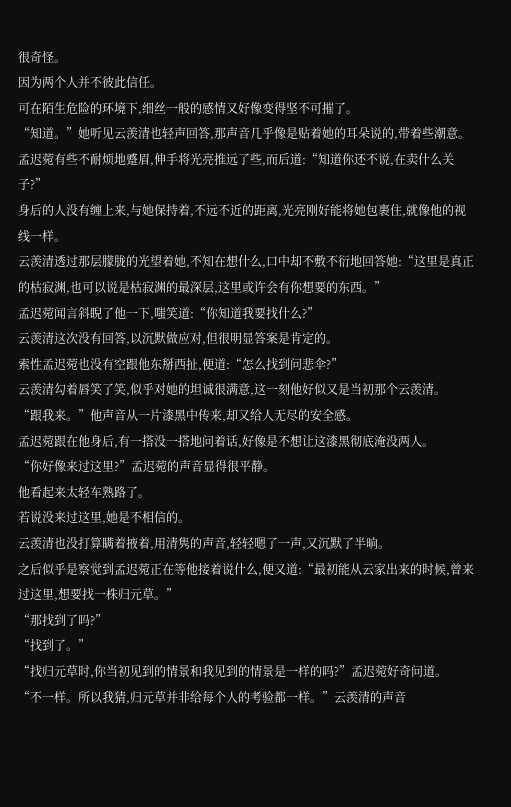很奇怪。
因为两个人并不彼此信任。
可在陌生危险的环境下,细丝一般的感情又好像变得坚不可摧了。
“知道。”她听见云羡清也轻声回答,那声音几乎像是贴着她的耳朵说的,带着些潮意。
孟迟菀有些不耐烦地蹙眉,伸手将光亮推远了些,而后道:“知道你还不说,在卖什么关子?”
身后的人没有缠上来,与她保持着,不远不近的距离,光亮刚好能将她包裹住,就像他的视线一样。
云羡清透过那层朦胧的光望着她,不知在想什么,口中却不敷不衍地回答她:“这里是真正的枯寂渊,也可以说是枯寂渊的最深层,这里或许会有你想要的东西。”
孟迟菀闻言斜睨了他一下,嗤笑道:“你知道我要找什么?”
云羡清这次没有回答,以沉默做应对,但很明显答案是肯定的。
索性孟迟菀也没有空跟他东掰西扯,便道:“怎么找到问悲伞?”
云羡清勾着唇笑了笑,似乎对她的坦诚很满意,这一刻他好似又是当初那个云羡清。
“跟我来。”他声音从一片漆黑中传来,却又给人无尽的安全感。
孟迟菀跟在他身后,有一搭没一搭地问着话,好像是不想让这漆黑彻底淹没两人。
“你好像来过这里?”孟迟菀的声音显得很平静。
他看起来太轻车熟路了。
若说没来过这里,她是不相信的。
云羡清也没打算瞒着掖着,用清隽的声音,轻轻嗯了一声,又沉默了半晌。
之后似乎是察觉到孟迟菀正在等他接着说什么,便又道:“最初能从云家出来的时候,曾来过这里,想要找一株归元草。”
“那找到了吗?”
“找到了。”
“找归元草时,你当初见到的情景和我见到的情景是一样的吗?”孟迟菀好奇问道。
“不一样。所以我猜,归元草并非给每个人的考验都一样。”云羡清的声音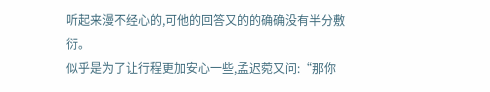听起来漫不经心的,可他的回答又的的确确没有半分敷衍。
似乎是为了让行程更加安心一些,孟迟菀又问:“那你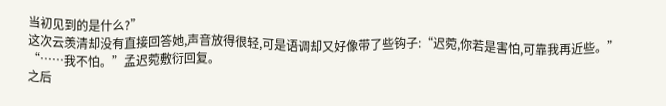当初见到的是什么?”
这次云羡清却没有直接回答她,声音放得很轻,可是语调却又好像带了些钩子:“迟菀,你若是害怕,可靠我再近些。”
“……我不怕。”孟迟菀敷衍回复。
之后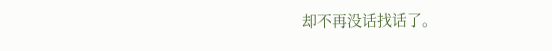却不再没话找话了。